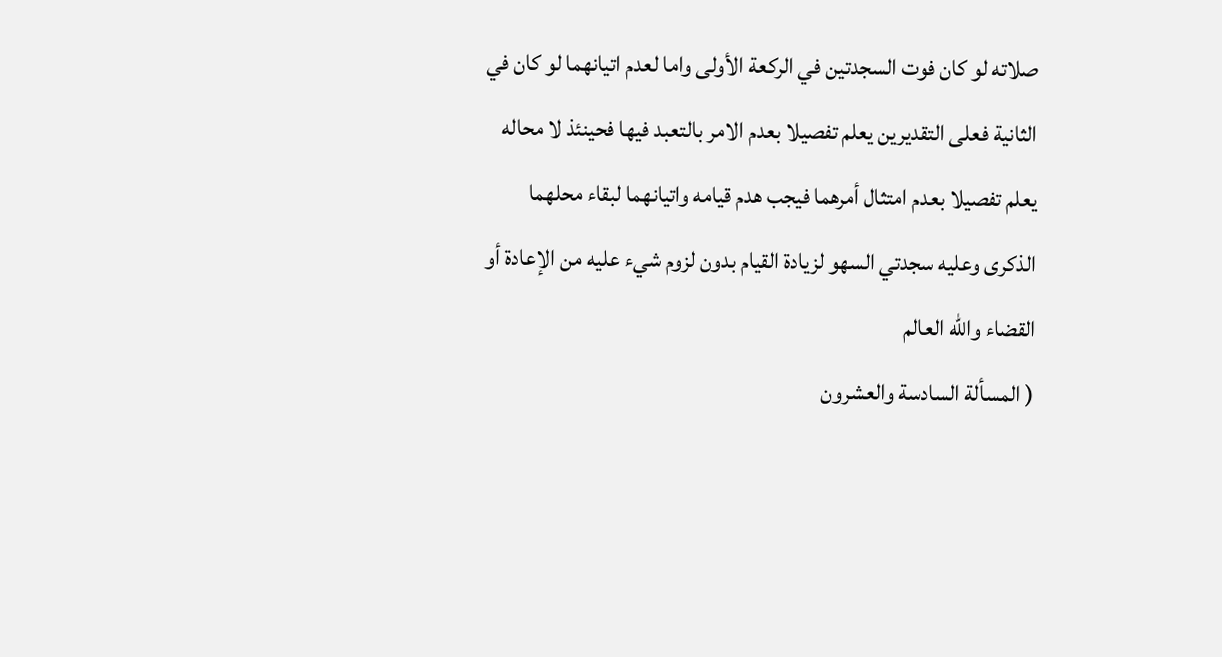صلاته لو كان فوت السجدتين في الركعة الأولى واما لعدم اتيانهما لو كان في الثانية فعلى التقديرين يعلم تفصيلا بعدم الامر بالتعبد فيها فحينئذ لا محاله يعلم تفصيلا بعدم امتثال أمرهما فيجب هدم قيامه واتيانهما لبقاء محلهما الذكرى وعليه سجدتي السهو لزيادة القيام بدون لزوم شيء عليه من الإعادة أو القضاء واللّه العالم
( المسألة السادسة والعشرون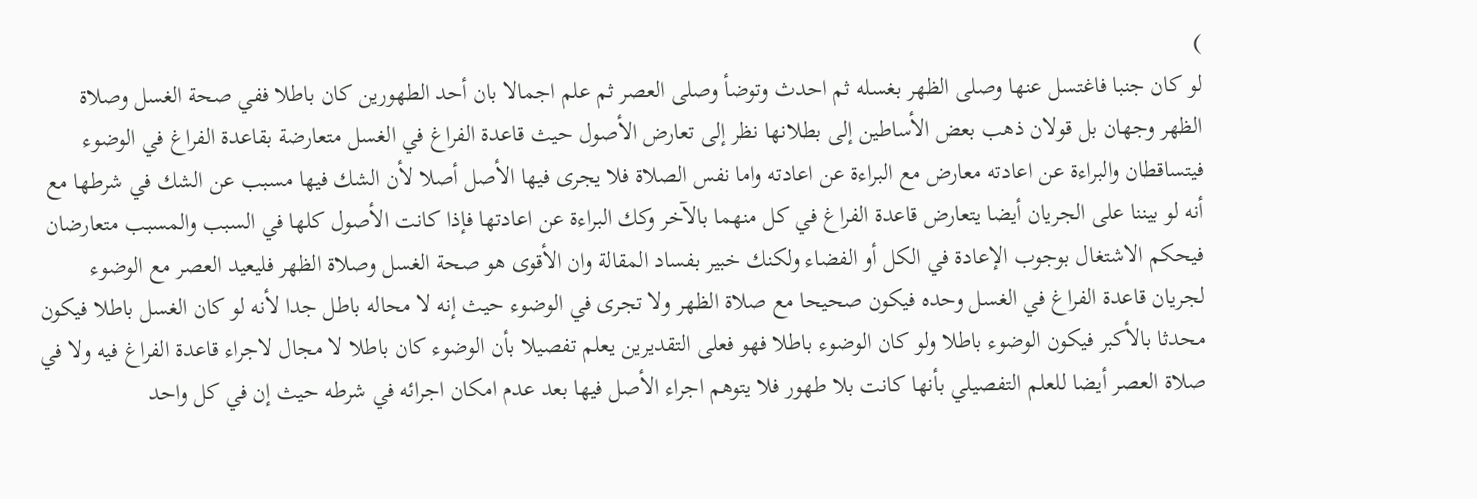)
لو كان جنبا فاغتسل عنها وصلى الظهر بغسله ثم احدث وتوضأ وصلى العصر ثم علم اجمالا بان أحد الطهورين كان باطلا ففي صحة الغسل وصلاة الظهر وجهان بل قولان ذهب بعض الأساطين إلى بطلانها نظر إلى تعارض الأصول حيث قاعدة الفراغ في الغسل متعارضة بقاعدة الفراغ في الوضوء فيتساقطان والبراءة عن اعادته معارض مع البراءة عن اعادته واما نفس الصلاة فلا يجرى فيها الأصل أصلا لأن الشك فيها مسبب عن الشك في شرطها مع أنه لو بيننا على الجريان أيضا يتعارض قاعدة الفراغ في كل منهما بالآخر وكك البراءة عن اعادتها فإذا كانت الأصول كلها في السبب والمسبب متعارضان فيحكم الاشتغال بوجوب الإعادة في الكل أو الفضاء ولكنك خبير بفساد المقالة وان الأقوى هو صحة الغسل وصلاة الظهر فليعيد العصر مع الوضوء لجريان قاعدة الفراغ في الغسل وحده فيكون صحيحا مع صلاة الظهر ولا تجرى في الوضوء حيث إنه لا محاله باطل جدا لأنه لو كان الغسل باطلا فيكون محدثا بالأكبر فيكون الوضوء باطلا ولو كان الوضوء باطلا فهو فعلى التقديرين يعلم تفصيلا بأن الوضوء كان باطلا لا مجال لاجراء قاعدة الفراغ فيه ولا في صلاة العصر أيضا للعلم التفصيلي بأنها كانت بلا طهور فلا يتوهم اجراء الأصل فيها بعد عدم امكان اجرائه في شرطه حيث إن في كل واحد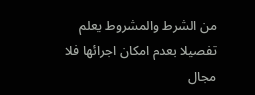من الشرط والمشروط يعلم تفصيلا بعدم امكان اجرائها فلا مجال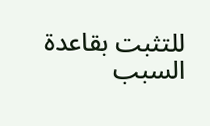للتثبت بقاعدة السبب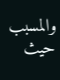والمسبب حيث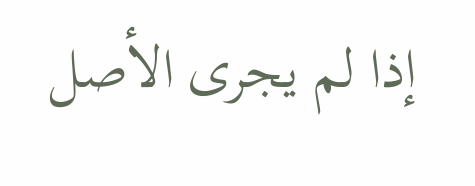إذا لم يجرى الأصل